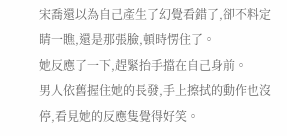宋喬還以為自己產生了幻覺看錯了,卻不料定睛一瞧,還是那張臉,頓時愣住了。
她反應了一下,趕緊抬手擋在自己身前。
男人依舊握住她的長發,手上擦拭的動作也沒停,看見她的反應隻覺得好笑。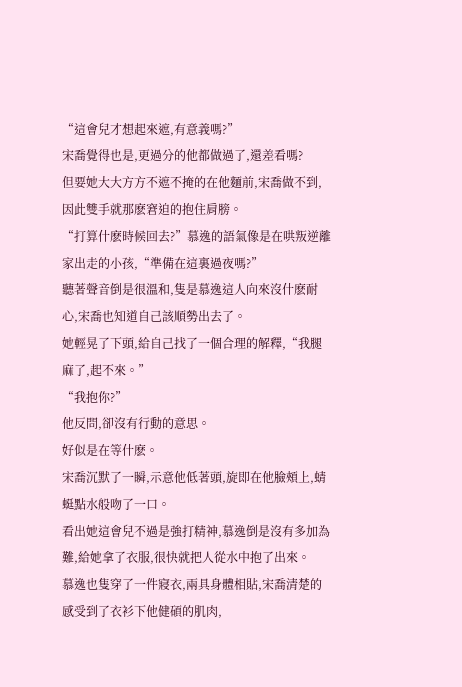“這會兒才想起來遮,有意義嗎?”
宋喬覺得也是,更過分的他都做過了,還差看嗎?
但要她大大方方不遮不掩的在他麵前,宋喬做不到,因此雙手就那麽窘迫的抱住肩膀。
“打算什麽時候回去?”慕逸的語氣像是在哄叛逆離家出走的小孩,“準備在這裏過夜嗎?”
聽著聲音倒是很溫和,隻是慕逸這人向來沒什麽耐心,宋喬也知道自己該順勢出去了。
她輕晃了下頭,給自己找了一個合理的解釋,“我腿麻了,起不來。”
“我抱你?”
他反問,卻沒有行動的意思。
好似是在等什麽。
宋喬沉默了一瞬,示意他低著頭,旋即在他臉頰上,蜻蜓點水般吻了一口。
看出她這會兒不過是強打精神,慕逸倒是沒有多加為難,給她拿了衣服,很快就把人從水中抱了出來。
慕逸也隻穿了一件寢衣,兩具身體相貼,宋喬清楚的感受到了衣衫下他健碩的肌肉,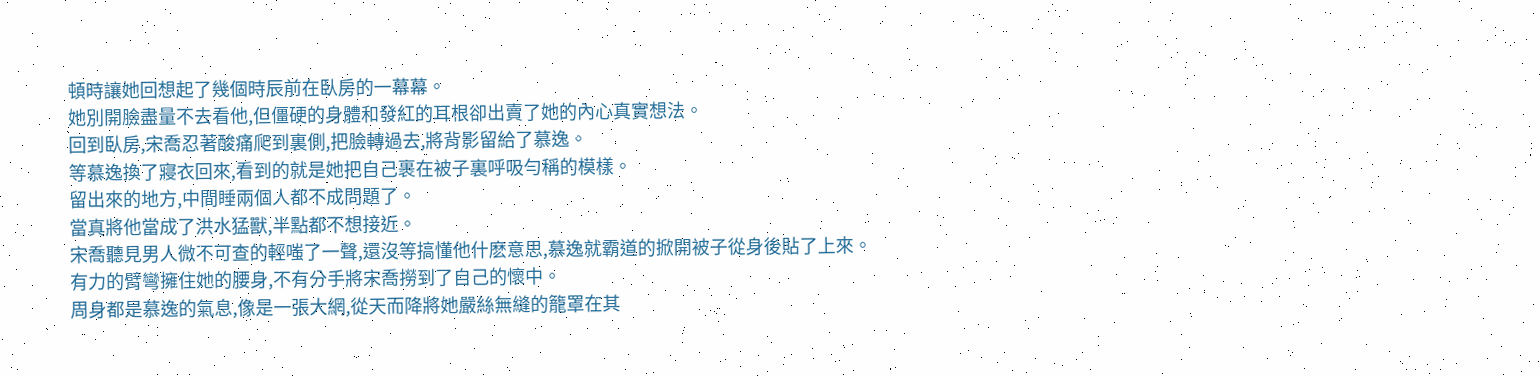頓時讓她回想起了幾個時辰前在臥房的一幕幕。
她別開臉盡量不去看他,但僵硬的身體和發紅的耳根卻出賣了她的內心真實想法。
回到臥房,宋喬忍著酸痛爬到裏側,把臉轉過去,將背影留給了慕逸。
等慕逸換了寢衣回來,看到的就是她把自己裹在被子裏呼吸勻稱的模樣。
留出來的地方,中間睡兩個人都不成問題了。
當真將他當成了洪水猛獸,半點都不想接近。
宋喬聽見男人微不可查的輕嗤了一聲,還沒等搞懂他什麽意思,慕逸就霸道的掀開被子從身後貼了上來。
有力的臂彎擁住她的腰身,不有分手將宋喬撈到了自己的懷中。
周身都是慕逸的氣息,像是一張大網,從天而降將她嚴絲無縫的籠罩在其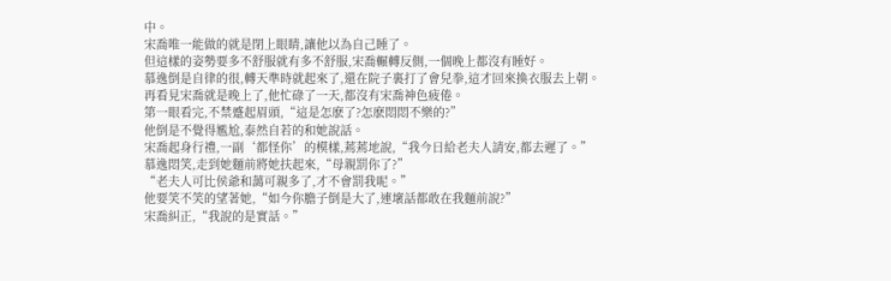中。
宋喬唯一能做的就是閉上眼睛,讓他以為自己睡了。
但這樣的姿勢要多不舒服就有多不舒服,宋喬輾轉反側,一個晚上都沒有睡好。
慕逸倒是自律的很,轉天準時就起來了,還在院子裏打了會兒拳,這才回來換衣服去上朝。
再看見宋喬就是晚上了,他忙碌了一天,都沒有宋喬神色疲倦。
第一眼看完,不禁蹙起眉頭,“這是怎麽了?怎麽悶悶不樂的?”
他倒是不覺得尷尬,泰然自若的和她說話。
宋喬起身行禮,一副‘都怪你’的模樣,蔫蔫地說,“我今日給老夫人請安,都去遲了。”
慕逸悶笑,走到她麵前將她扶起來,“母親罰你了?”
“老夫人可比侯爺和藹可親多了,才不會罰我呢。”
他要笑不笑的望著她,“如今你膽子倒是大了,連壞話都敢在我麵前說?”
宋喬糾正,“我說的是實話。”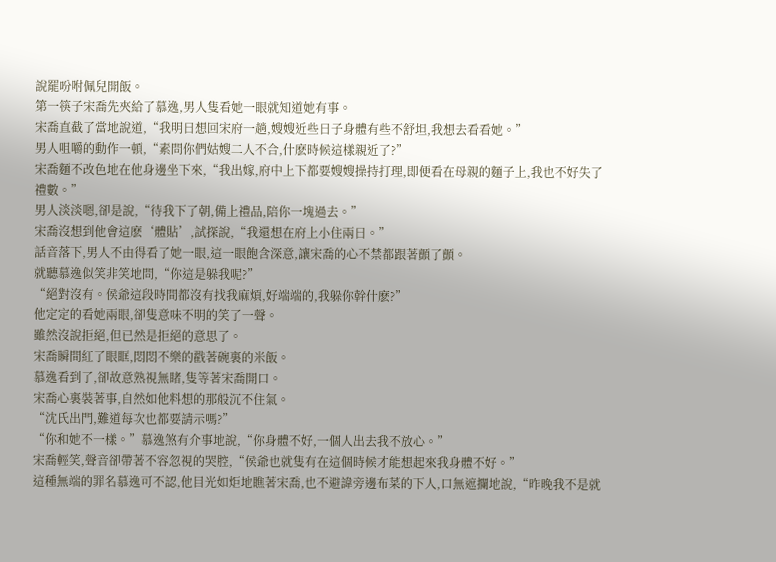說罷吩咐佩兒開飯。
第一筷子宋喬先夾給了慕逸,男人隻看她一眼就知道她有事。
宋喬直截了當地說道,“我明日想回宋府一趟,嫂嫂近些日子身體有些不舒坦,我想去看看她。”
男人咀嚼的動作一頓,“素問你們姑嫂二人不合,什麽時候這樣親近了?”
宋喬麵不改色地在他身邊坐下來,“我出嫁,府中上下都要嫂嫂操持打理,即便看在母親的麵子上,我也不好失了禮數。”
男人淡淡嗯,卻是說,“待我下了朝,備上禮品,陪你一塊過去。”
宋喬沒想到他會這麽‘體貼’,試探說,“我還想在府上小住兩日。”
話音落下,男人不由得看了她一眼,這一眼飽含深意,讓宋喬的心不禁都跟著顫了顫。
就聽慕逸似笑非笑地問,“你這是躲我呢?”
“絕對沒有。侯爺這段時間都沒有找我麻煩,好端端的,我躲你幹什麽?”
他定定的看她兩眼,卻隻意味不明的笑了一聲。
雖然沒說拒絕,但已然是拒絕的意思了。
宋喬瞬間紅了眼眶,悶悶不樂的戳著碗裏的米飯。
慕逸看到了,卻故意熟視無睹,隻等著宋喬開口。
宋喬心裏裝著事,自然如他料想的那般沉不住氣。
“沈氏出門,難道每次也都要請示嗎?”
“你和她不一樣。”慕逸煞有介事地說,“你身體不好,一個人出去我不放心。”
宋喬輕笑,聲音卻帶著不容忽視的哭腔,“侯爺也就隻有在這個時候才能想起來我身體不好。”
這種無端的罪名慕逸可不認,他目光如炬地瞧著宋喬,也不避諱旁邊布菜的下人,口無遮攔地說,“昨晚我不是就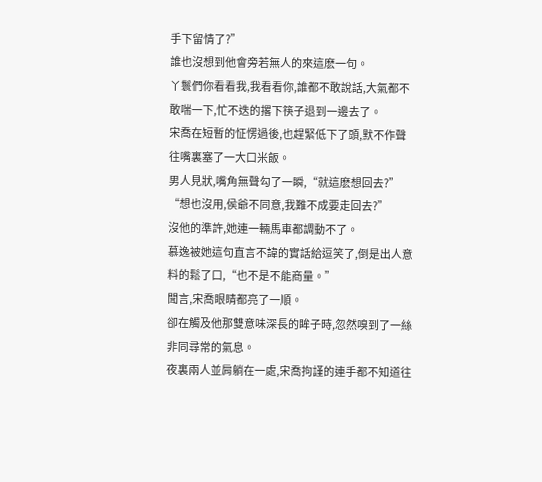手下留情了?”
誰也沒想到他會旁若無人的來這麽一句。
丫鬟們你看看我,我看看你,誰都不敢說話,大氣都不敢喘一下,忙不迭的撂下筷子退到一邊去了。
宋喬在短暫的怔愣過後,也趕緊低下了頭,默不作聲往嘴裏塞了一大口米飯。
男人見狀,嘴角無聲勾了一瞬,“就這麽想回去?”
“想也沒用,侯爺不同意,我難不成要走回去?”
沒他的準許,她連一輛馬車都調動不了。
慕逸被她這句直言不諱的實話給逗笑了,倒是出人意料的鬆了口,“也不是不能商量。”
聞言,宋喬眼睛都亮了一順。
卻在觸及他那雙意味深長的眸子時,忽然嗅到了一絲非同尋常的氣息。
夜裏兩人並肩躺在一處,宋喬拘謹的連手都不知道往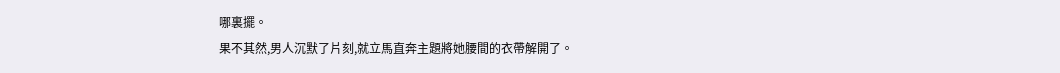哪裏擺。
果不其然,男人沉默了片刻,就立馬直奔主題將她腰間的衣帶解開了。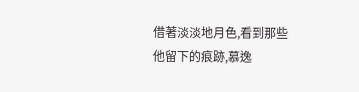借著淡淡地月色,看到那些他留下的痕跡,慕逸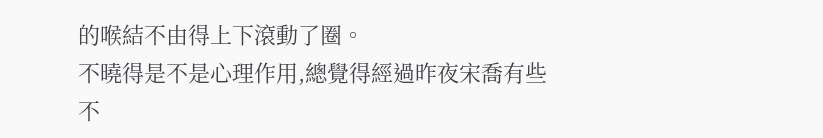的喉結不由得上下滾動了圈。
不曉得是不是心理作用,總覺得經過昨夜宋喬有些不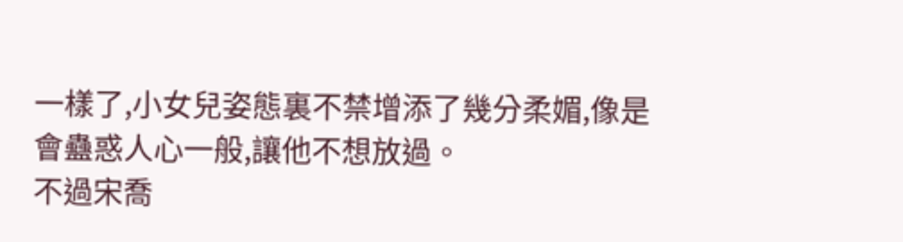一樣了,小女兒姿態裏不禁增添了幾分柔媚,像是會蠱惑人心一般,讓他不想放過。
不過宋喬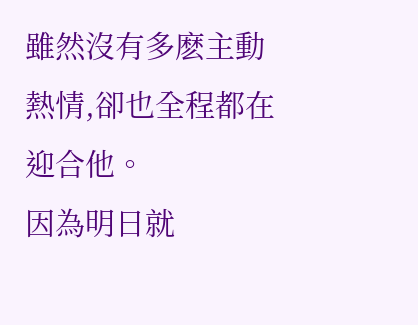雖然沒有多麽主動熱情,卻也全程都在迎合他。
因為明日就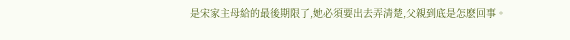是宋家主母給的最後期限了,她必須要出去弄清楚,父親到底是怎麽回事。